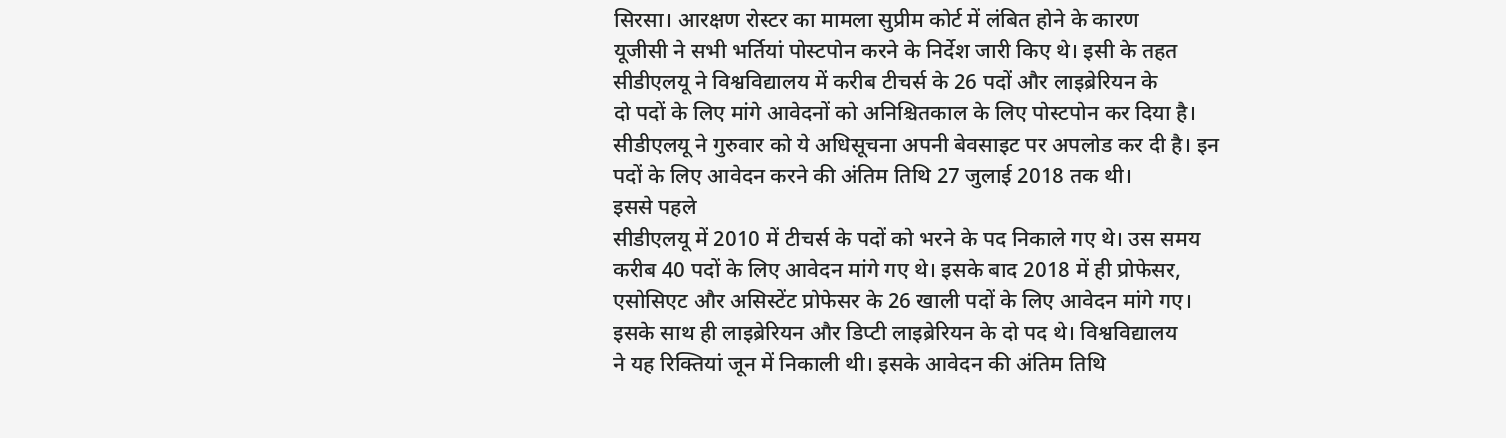सिरसा। आरक्षण रोस्टर का मामला सुप्रीम कोर्ट में लंबित होने के कारण
यूजीसी ने सभी भर्तियां पोस्टपोन करने के निर्देश जारी किए थे। इसी के तहत
सीडीएलयू ने विश्वविद्यालय में करीब टीचर्स के 26 पदों और लाइब्रेरियन के
दो पदों के लिए मांगे आवेदनों को अनिश्चितकाल के लिए पोस्टपोन कर दिया है।
सीडीएलयू ने गुरुवार को ये अधिसूचना अपनी बेवसाइट पर अपलोड कर दी है। इन
पदों के लिए आवेदन करने की अंतिम तिथि 27 जुलाई 2018 तक थी।
इससे पहले
सीडीएलयू में 2010 में टीचर्स के पदों को भरने के पद निकाले गए थे। उस समय
करीब 40 पदों के लिए आवेदन मांगे गए थे। इसके बाद 2018 में ही प्रोफेसर,
एसोसिएट और असिस्टेंट प्रोफेसर के 26 खाली पदों के लिए आवेदन मांगे गए।
इसके साथ ही लाइब्रेरियन और डिप्टी लाइब्रेरियन के दो पद थे। विश्वविद्यालय
ने यह रिक्तियां जून में निकाली थी। इसके आवेदन की अंतिम तिथि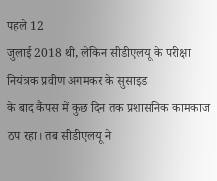पहले 12
जुलाई 2018 थी, लेकिन सीडीएलयू के परीक्षा नियंत्रक प्रवीण अगमकर के सुसाइड
के बाद कैंपस में कुछ दिन तक प्रशासनिक कामकाज ठप रहा। तब सीडीएलयू ने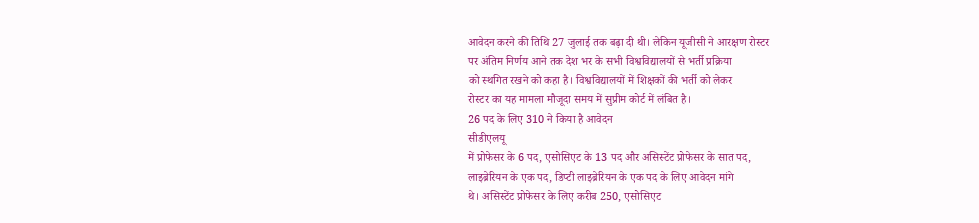आवेदन करने की तिथि 27 जुलाई तक बढ़ा दी थी। लेकिन यूजीसी ने आरक्षण रोस्टर
पर अंतिम निर्णय आने तक देश भर के सभी विश्वविद्यालयों से भर्ती प्रक्रिया
को स्थगित रखने को कहा है। विश्वविद्यालयों में शिक्षकों की भर्ती को लेकर
रोस्टर का यह मामला मौजूदा समय में सुप्रीम कोर्ट में लंबित है।
26 पद के लिए 310 ने किया है आवेदन
सीडीएलयू
में प्रोफेसर के 6 पद, एसोसिएट के 13 पद और असिस्टेंट प्रोफेसर के सात पद,
लाइब्रेरियन के एक पद, डिप्टी लाइब्रेरियन के एक पद के लिए आवेदन मांगे
थे। असिस्टेंट प्रोफेसर के लिए करीब 250, एसोसिएट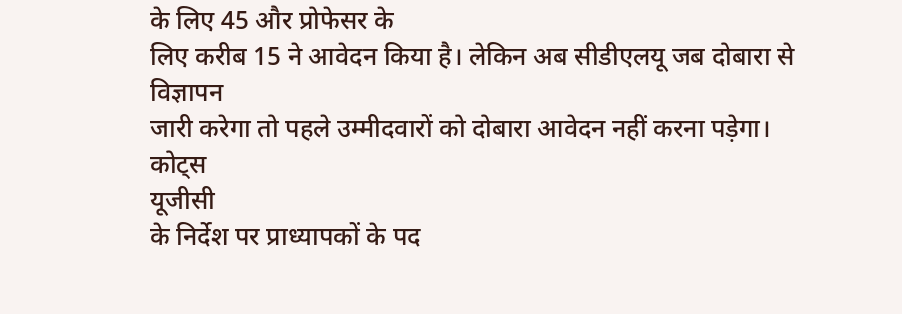के लिए 45 और प्रोफेसर के
लिए करीब 15 ने आवेदन किया है। लेकिन अब सीडीएलयू जब दोबारा से विज्ञापन
जारी करेगा तो पहले उम्मीदवारों को दोबारा आवेदन नहीं करना पड़ेगा।
कोट्स
यूजीसी
के निर्देश पर प्राध्यापकों के पद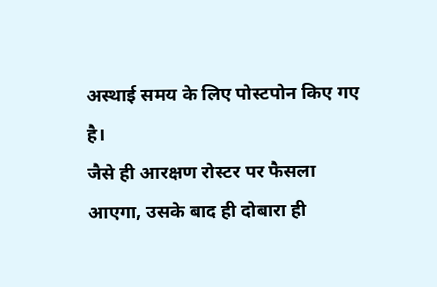अस्थाई समय के लिए पोस्टपोन किए गए है।
जैसे ही आरक्षण रोस्टर पर फैसला आएगा, उसके बाद ही दोबारा ही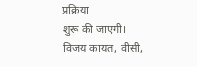प्रक्रिया
शुरू की जाएगी।
विजय कायत, वीसी,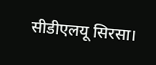सीडीएलयू सिरसा।